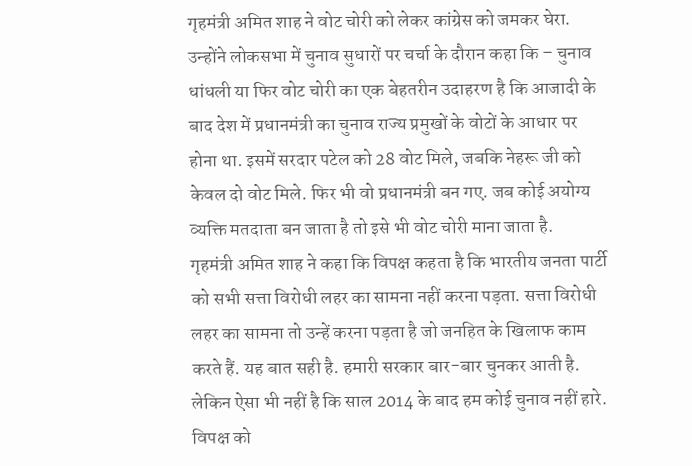गृहमंत्री अमित शाह ने वोट चोरी को लेकर कांग्रेस को जमकर घेरा. उन्होंने लोकसभा में चुनाव सुधारों पर चर्चा के दौरान कहा कि – चुनाव धांधली या फिर वोट चोरी का एक बेहतरीन उदाहरण है कि आजादी के बाद देश में प्रधानमंत्री का चुनाव राज्य प्रमुखों के वोटों के आधार पर होना था. इसमें सरदार पटेल को 28 वोट मिले, जबकि नेहरू जी को केवल दो वोट मिले. फिर भी वो प्रधानमंत्री बन गए. जब कोई अयोग्य व्यक्ति मतदाता बन जाता है तो इसे भी वोट चोरी माना जाता है.
गृहमंत्री अमित शाह ने कहा कि विपक्ष कहता है कि भारतीय जनता पार्टी को सभी सत्ता विरोधी लहर का सामना नहीं करना पड़ता. सत्ता विरोधी लहर का सामना तो उन्हें करना पड़ता है जो जनहित के खिलाफ काम करते हैं. यह बात सही है. हमारी सरकार बार-बार चुनकर आती है. लेकिन ऐसा भी नहीं है कि साल 2014 के बाद हम कोई चुनाव नहीं हारे.
विपक्ष को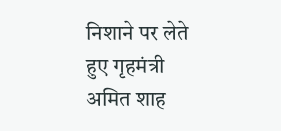निशाने पर लेते हुए गृहमंत्री अमित शाह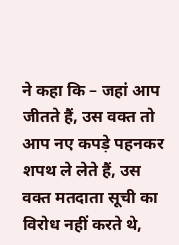ने कहा कि – जहां आप जीतते हैं, उस वक्त तो आप नए कपड़े पहनकर शपथ ले लेते हैं, उस वक्त मतदाता सूची का विरोध नहीं करते थे,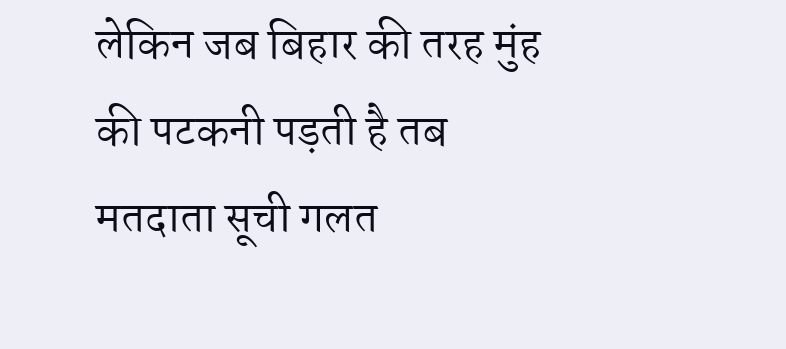लेकिन जब बिहार की तरह मुंह की पटकनी पड़ती है तब मतदाता सूची गलत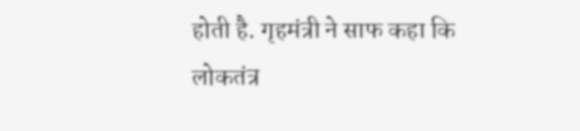होती है. गृहमंत्री ने साफ कहा कि लोकतंत्र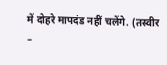में दोहरे मापदंड नहीं चलेंगे. (तस्वीर –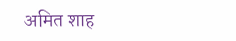अमित शाह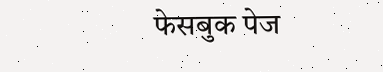फेसबुक पेज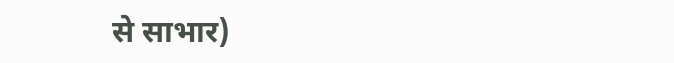से साभार)